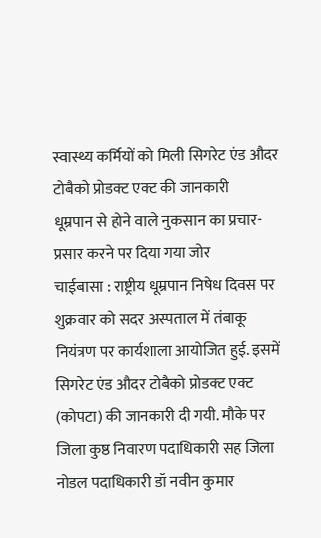स्वास्थ्य कर्मियों को मिली सिगरेट एंड औदर टोबैको प्रोडक्ट एक्ट की जानकारी
धूम्रपान से होने वाले नुकसान का प्रचार-प्रसार करने पर दिया गया जोर
चाईबासा : राष्ट्रीय धूम्रपान निषेध दिवस पर शुक्रवार को सदर अस्पताल में तंबाकू नियंत्रण पर कार्यशाला आयोजित हुई. इसमें सिगरेट एंड औदर टोबैको प्रोडक्ट एक्ट (कोपटा) की जानकारी दी गयी. मौके पर जिला कुष्ठ निवारण पदाधिकारी सह जिला नोडल पदाधिकारी डॉ नवीन कुमार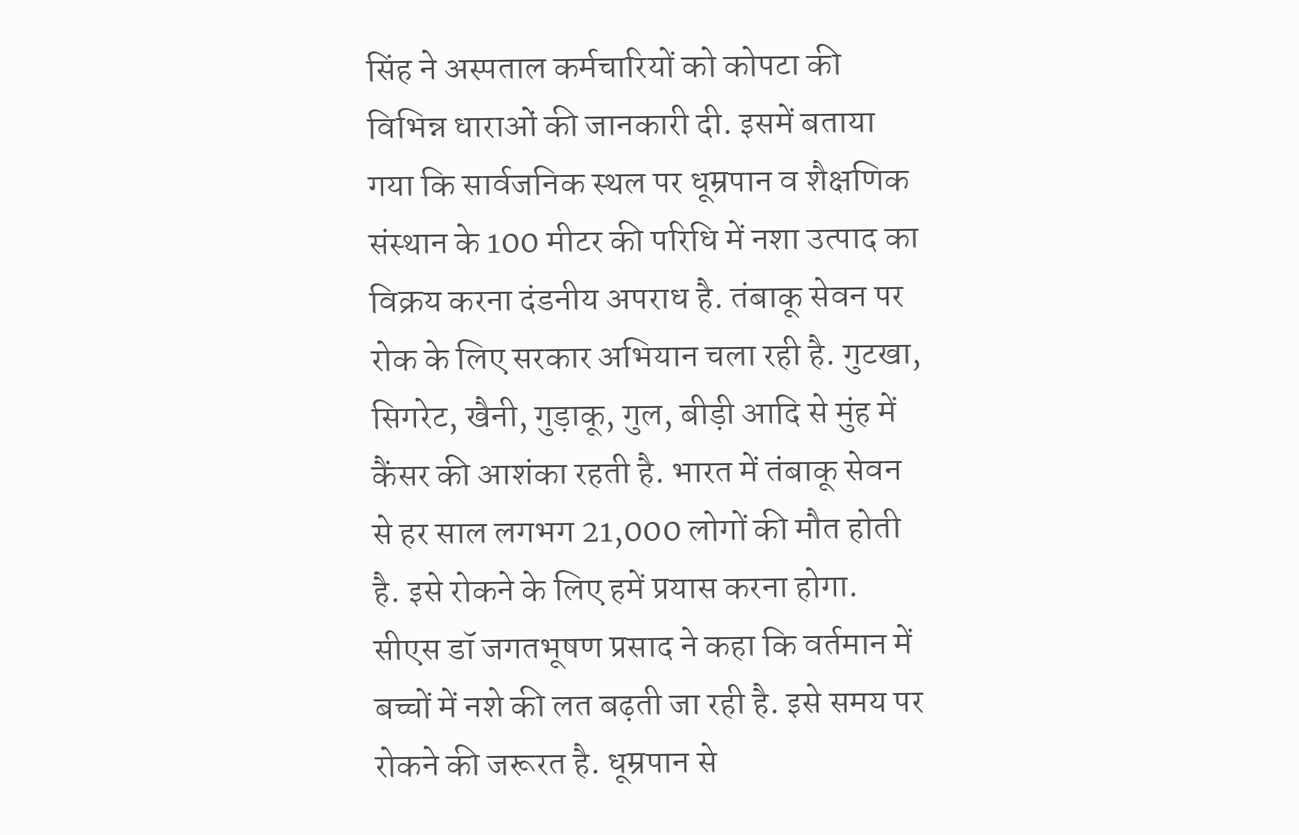सिंह ने अस्पताल कर्मचारियों को कोपटा की विभिन्न धाराओं की जानकारी दी. इसमें बताया गया कि सार्वजनिक स्थल पर धूम्रपान व शैक्षणिक संस्थान के 100 मीटर की परिधि में नशा उत्पाद का विक्रय करना दंडनीय अपराध है. तंबाकू सेवन पर रोक के लिए सरकार अभियान चला रही है. गुटखा,
सिगरेट, खैनी, गुड़ाकू, गुल, बीड़ी आदि से मुंह में कैंसर की आशंका रहती है. भारत में तंबाकू सेवन से हर साल लगभग 21,000 लोगों की मौत होती है. इसे रोकने के लिए हमें प्रयास करना होगा. सीएस डॉ जगतभूषण प्रसाद ने कहा कि वर्तमान में बच्चों में नशे की लत बढ़ती जा रही है. इसे समय पर रोकने की जरूरत है. धूम्रपान से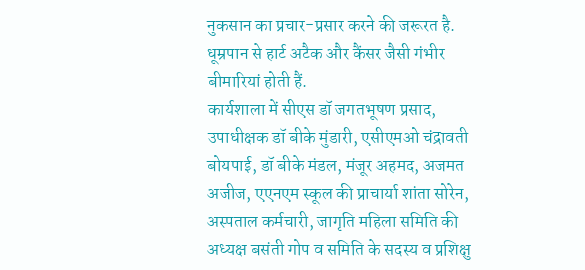नुकसान का प्रचार-प्रसार करने की जरूरत है. धूम्रपान से हार्ट अटैक और कैंसर जैसी गंभीर बीमारियां होती हैं.
कार्यशाला में सीएस डॉ जगतभूषण प्रसाद, उपाधीक्षक डॉ बीके मुंडारी, एसीएमओ चंद्रावती बोयपाई, डॉ बीके मंडल, मंजूर अहमद, अजमत अजीज, एएनएम स्कूल की प्राचार्या शांता सोरेन, अस्पताल कर्मचारी, जागृति महिला समिति की अध्यक्ष बसंती गोप व समिति के सदस्य व प्रशिक्षु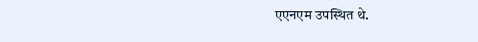एएनएम उपस्थित थे.